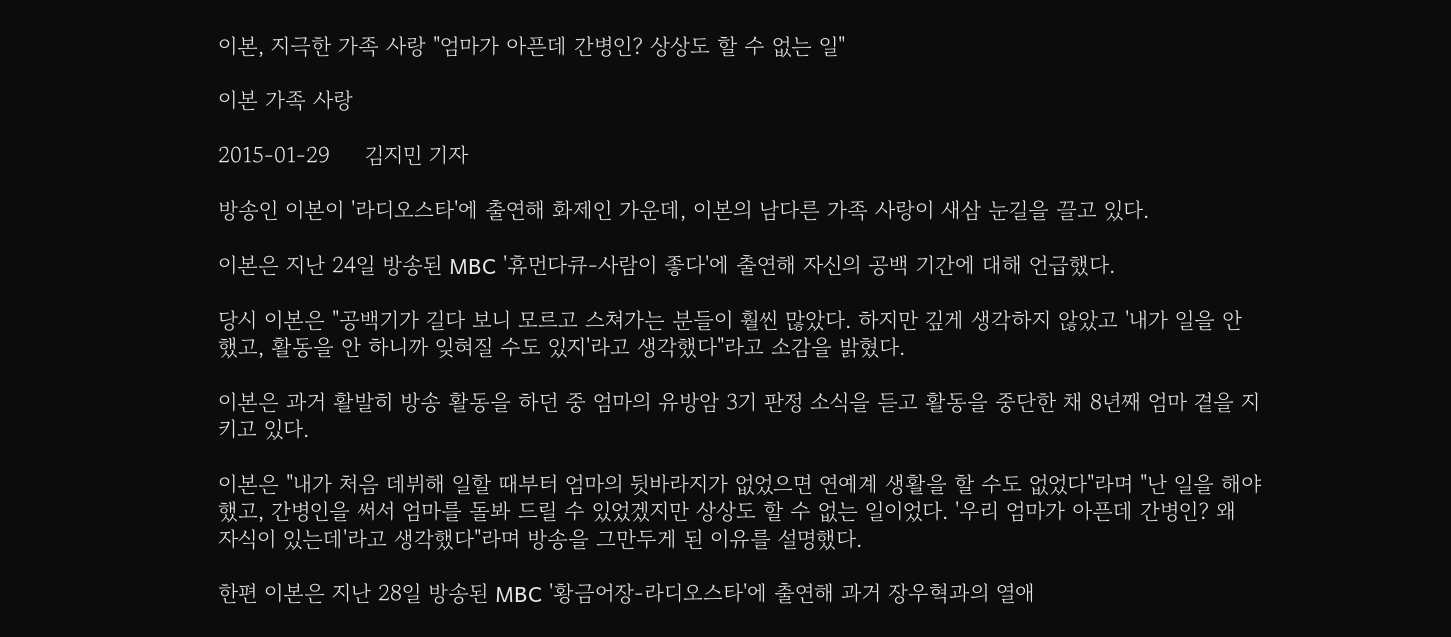이본, 지극한 가족 사랑 "엄마가 아픈데 간병인? 상상도 할 수 없는 일"

이본 가족 사랑

2015-01-29     김지민 기자

방송인 이본이 '라디오스타'에 출연해 화제인 가운데, 이본의 남다른 가족 사랑이 새삼 눈길을 끌고 있다.

이본은 지난 24일 방송된 MBC '휴먼다큐-사람이 좋다'에 출연해 자신의 공백 기간에 대해 언급했다.

당시 이본은 "공백기가 길다 보니 모르고 스쳐가는 분들이 훨씬 많았다. 하지만 깊게 생각하지 않았고 '내가 일을 안 했고, 활동을 안 하니까 잊혀질 수도 있지'라고 생각했다"라고 소감을 밝혔다.

이본은 과거 활발히 방송 활동을 하던 중 엄마의 유방암 3기 판정 소식을 듣고 활동을 중단한 채 8년째 엄마 곁을 지키고 있다.

이본은 "내가 처음 데뷔해 일할 때부터 엄마의 뒷바라지가 없었으면 연예계 생활을 할 수도 없었다"라며 "난 일을 해야 했고, 간병인을 써서 엄마를 돌봐 드릴 수 있었겠지만 상상도 할 수 없는 일이었다. '우리 엄마가 아픈데 간병인? 왜 자식이 있는데'라고 생각했다"라며 방송을 그만두게 된 이유를 설명했다.

한편 이본은 지난 28일 방송된 MBC '황금어장-라디오스타'에 출연해 과거 장우혁과의 열애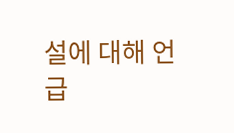설에 대해 언급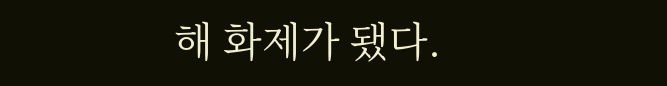해 화제가 됐다.